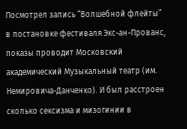Посмотрел запись “Волшебной флейты” в постановке фестиваля Экс-ан-Прованс, показы проводит Московский академический Музыкальный театр (им. Немировича-Данченко). И был расстроен сколько сексизма и мизогинии в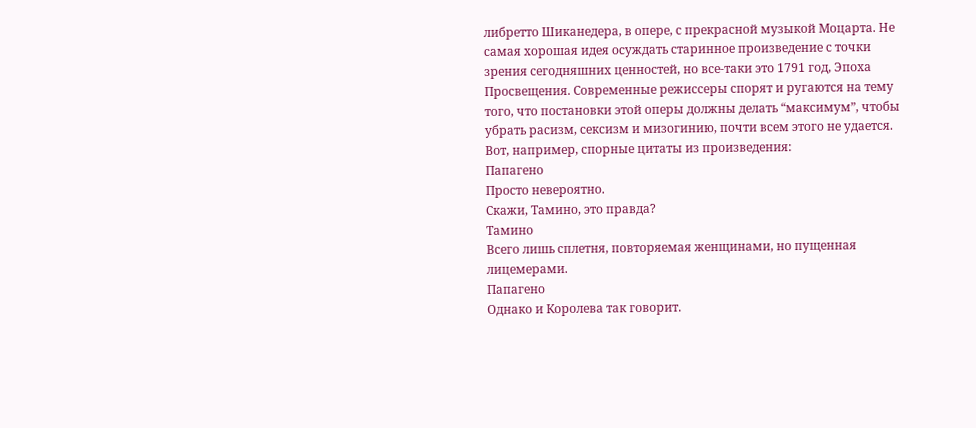либретто Шиканедера, в опере, с прекрасной музыкой Моцарта. Не самая хорошая идея осуждать старинное произведение с точки зрения сегодняшних ценностей, но все-таки это 1791 год, Эпоха Просвещения. Современные режиссеры спорят и ругаются на тему того, что постановки этой оперы должны делать “максимум”, чтобы убрать расизм, сексизм и мизогинию, почти всем этого не удается. Вот, например, спорные цитаты из произведения:
Папагено
Просто невероятно.
Скажи, Тамино, это правда?
Тамино
Всего лишь сплетня, повторяемая женщинами, но пущенная лицемерами.
Папагено
Однако и Королева так говорит.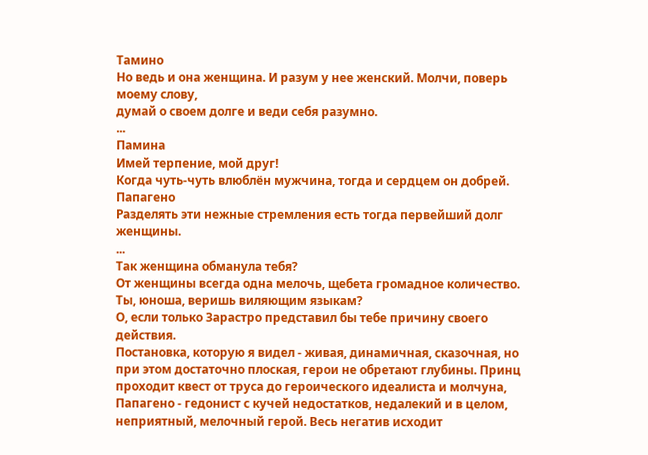Тамино
Но ведь и она женщина. И разум у нее женский. Молчи, поверь моему слову,
думай о своем долге и веди себя разумно.
...
Памина
Имей терпение, мой друг!
Когда чуть-чуть влюблён мужчина, тогда и сердцем он добрей.
Папагено
Разделять эти нежные стремления есть тогда первейший долг женщины.
...
Так женщина обманула тебя?
От женщины всегда одна мелочь, щебета громадное количество.
Ты, юноша, веришь виляющим языкам?
О, если только Зарастро представил бы тебе причину своего действия.
Постановка, которую я видел - живая, динамичная, сказочная, но при этом достаточно плоская, герои не обретают глубины. Принц проходит квест от труса до героического идеалиста и молчуна, Папагено - гедонист с кучей недостатков, недалекий и в целом, неприятный, мелочный герой. Весь негатив исходит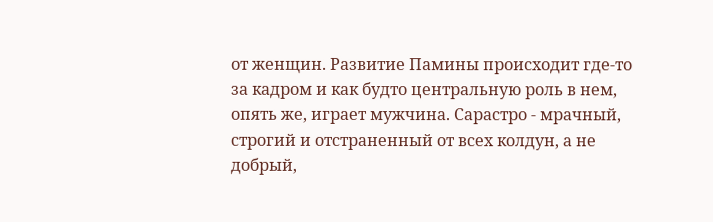от женщин. Развитие Памины происходит где-то за кадром и как будто центральную роль в нем, опять же, играет мужчина. Сарастро - мрачный, строгий и отстраненный от всех колдун, а не добрый,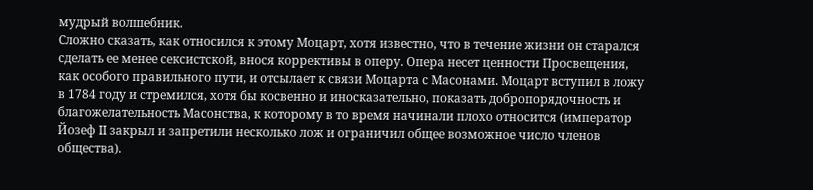мудрый волшебник.
Сложно сказать, как относился к этому Моцарт, хотя известно, что в течение жизни он старался сделать ее менее сексистской, внося коррективы в оперу. Опера несет ценности Просвещения, как особого правильного пути, и отсылает к связи Моцарта с Масонами. Моцарт вступил в ложу в 1784 году и стремился, хотя бы косвенно и иносказательно, показать добропорядочность и благожелательность Масонства, к которому в то время начинали плохо относится (император Йозеф II закрыл и запретили несколько лож и ограничил общее возможное число членов общества).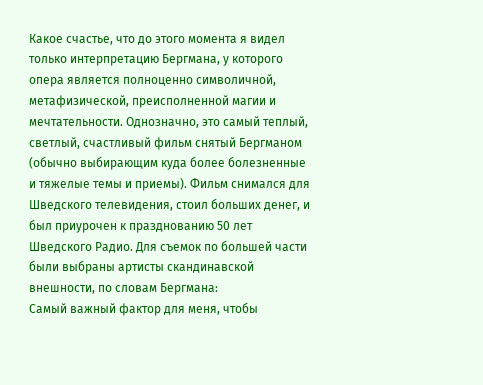Какое счастье, что до этого момента я видел только интерпретацию Бергмана, у которого опера является полноценно символичной, метафизической, преисполненной магии и мечтательности. Однозначно, это самый теплый, светлый, счастливый фильм снятый Бергманом (обычно выбирающим куда более болезненные и тяжелые темы и приемы). Фильм снимался для Шведского телевидения, стоил больших денег, и был приурочен к празднованию 50 лет Шведского Радио. Для съемок по большей части были выбраны артисты скандинавской внешности, по словам Бергмана:
Самый важный фактор для меня, чтобы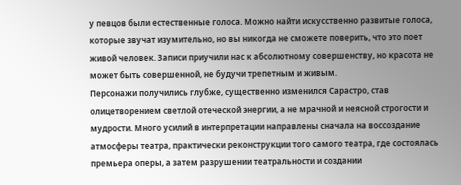у певцов были естественные голоса. Можно найти искусственно развитые голоса, которые звучат изумительно, но вы никогда не сможете поверить, что это поет живой человек. Записи приучили нас к абсолютному совершенству, но красота не может быть совершенной, не будучи трепетным и живым.
Персонажи получились глубже, существенно изменился Сарастро, став олицетворением светлой отеческой энергии, а не мрачной и неясной строгости и мудрости. Много усилий в интерпретации направлены сначала на воссоздание атмосферы театра, практически реконструкции того самого театра, где состоялась премьера оперы, а затем разрушении театральности и создании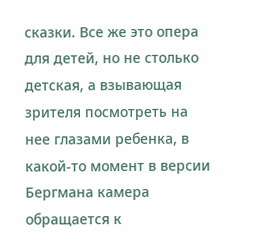сказки. Все же это опера для детей, но не столько детская, а взывающая зрителя посмотреть на нее глазами ребенка, в какой-то момент в версии Бергмана камера обращается к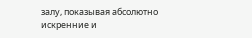залу, показывая абсолютно искренние и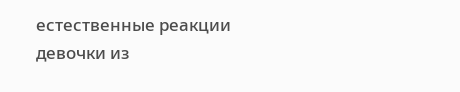естественные реакции девочки из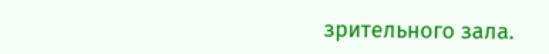зрительного зала.